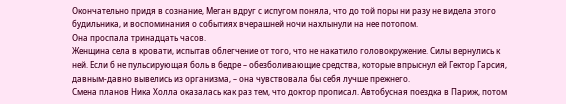Окончательно придя в сознание, Меган вдруг с испугом поняла, что до той поры ни разу не видела этого будильника, и воспоминания о событиях вчерашней ночи нахлынули на нее потопом.
Она проспала тринадцать часов.
Женщина села в кровати, испытав облегчение от того, что не накатило головокружение. Силы вернулись к ней. Если б не пульсирующая боль в бедре – обезболивающие средства, которые впрыснул ей Гектор Гарсия, давным-давно вывелись из организма, – она чувствовала бы себя лучше прежнего.
Смена планов Ника Холла оказалась как раз тем, что доктор прописал. Автобусная поездка в Париж, потом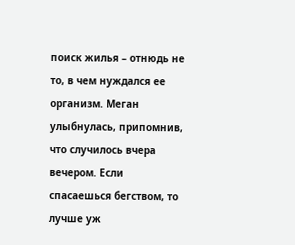поиск жилья – отнюдь не то, в чем нуждался ее организм. Меган улыбнулась, припомнив, что случилось вчера вечером. Если спасаешься бегством, то лучше уж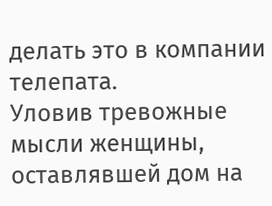делать это в компании телепата.
Уловив тревожные мысли женщины, оставлявшей дом на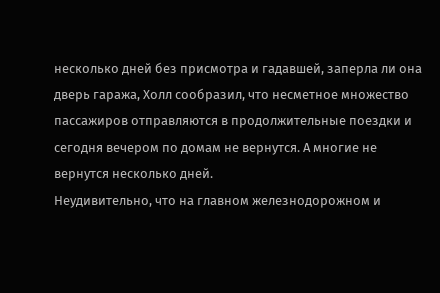несколько дней без присмотра и гадавшей, заперла ли она дверь гаража, Холл сообразил, что несметное множество пассажиров отправляются в продолжительные поездки и сегодня вечером по домам не вернутся. А многие не вернутся несколько дней.
Неудивительно, что на главном железнодорожном и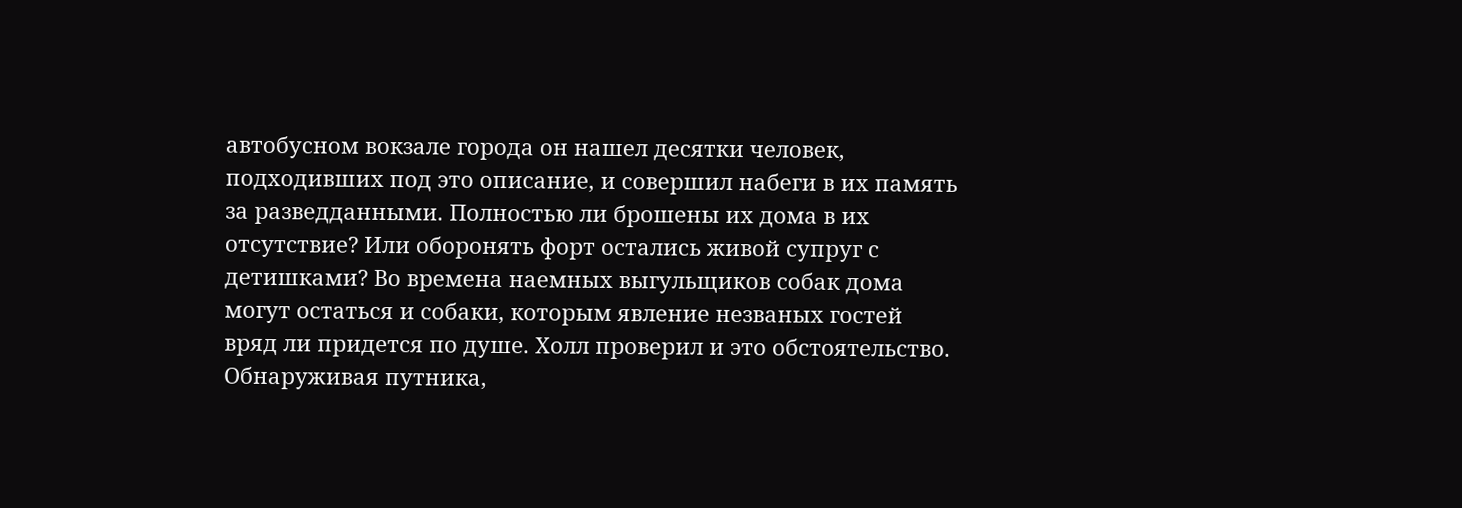автобусном вокзале города он нашел десятки человек, подходивших под это описание, и совершил набеги в их память за разведданными. Полностью ли брошены их дома в их отсутствие? Или оборонять форт остались живой супруг с детишками? Во времена наемных выгульщиков собак дома могут остаться и собаки, которым явление незваных гостей вряд ли придется по душе. Холл проверил и это обстоятельство.
Обнаруживая путника,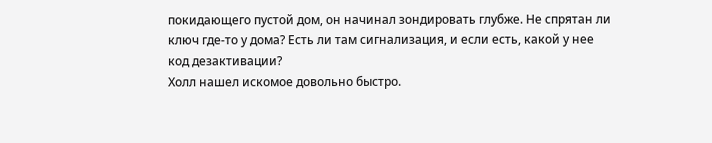покидающего пустой дом, он начинал зондировать глубже. Не спрятан ли ключ где-то у дома? Есть ли там сигнализация, и если есть, какой у нее код дезактивации?
Холл нашел искомое довольно быстро.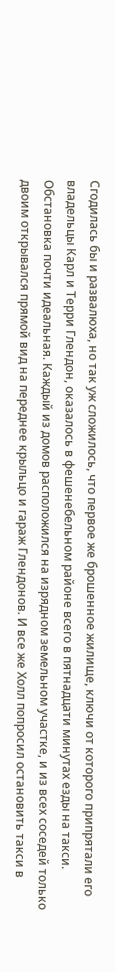Сгодилась бы и развалюха, но так уж сложилось, что первое же брошенное жилище, ключи от которого припрятали его владельцы Карл и Терри Глендон, оказалось в фешенебельном районе всего в пятнадцати минутах езды на такси.
Обстановка почти идеальная. Каждый из домов расположился на изрядном земельном участке, и из всех соседей только двоим открывался прямой вид на переднее крыльцо и гараж Глендонов. И все же Холл попросил остановить такси в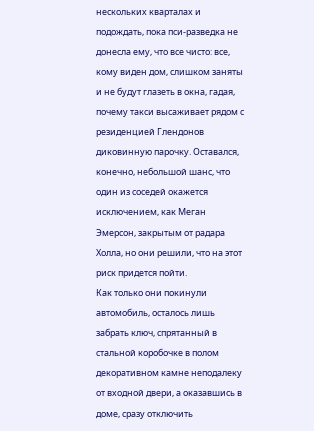нескольких кварталах и подождать, пока пси-разведка не донесла ему, что все чисто: все, кому виден дом, слишком заняты и не будут глазеть в окна, гадая, почему такси высаживает рядом с резиденцией Глендонов диковинную парочку. Оставался, конечно, небольшой шанс, что один из соседей окажется исключением, как Меган Эмерсон, закрытым от радара Холла, но они решили, что на этот риск придется пойти.
Как только они покинули автомобиль, осталось лишь забрать ключ, спрятанный в стальной коробочке в полом декоративном камне неподалеку от входной двери, а оказавшись в доме, сразу отключить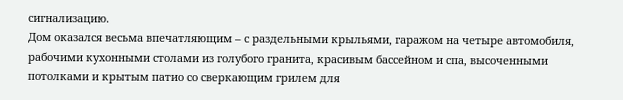сигнализацию.
Дом оказался весьма впечатляющим – с раздельными крыльями, гаражом на четыре автомобиля, рабочими кухонными столами из голубого гранита, красивым бассейном и спа, высоченными потолками и крытым патио со сверкающим грилем для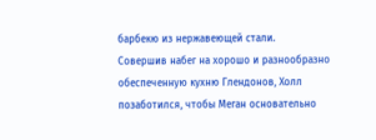барбекю из нержавеющей стали.
Совершив набег на хорошо и разнообразно обеспеченную кухню Глендонов, Холл позаботился, чтобы Меган основательно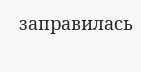заправилась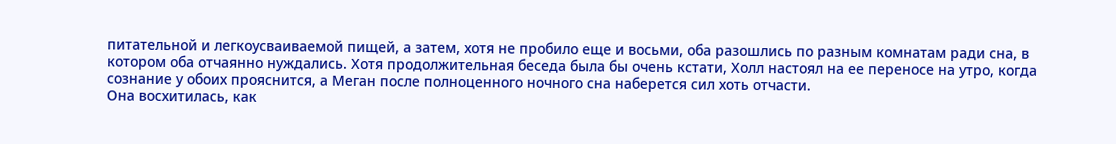питательной и легкоусваиваемой пищей, а затем, хотя не пробило еще и восьми, оба разошлись по разным комнатам ради сна, в котором оба отчаянно нуждались. Хотя продолжительная беседа была бы очень кстати, Холл настоял на ее переносе на утро, когда сознание у обоих прояснится, а Меган после полноценного ночного сна наберется сил хоть отчасти.
Она восхитилась, как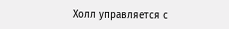Холл управляется с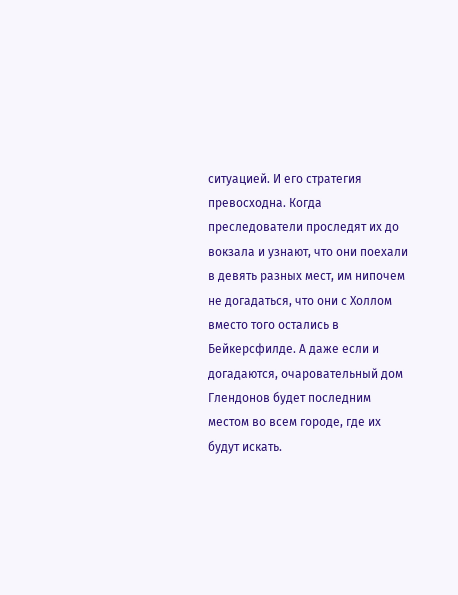ситуацией. И его стратегия превосходна. Когда преследователи проследят их до вокзала и узнают, что они поехали в девять разных мест, им нипочем не догадаться, что они с Холлом вместо того остались в Бейкерсфилде. А даже если и догадаются, очаровательный дом Глендонов будет последним местом во всем городе, где их будут искать.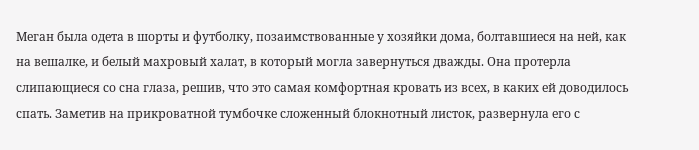Меган была одета в шорты и футболку, позаимствованные у хозяйки дома, болтавшиеся на ней, как на вешалке, и белый махровый халат, в который могла завернуться дважды. Она протерла слипающиеся со сна глаза, решив, что это самая комфортная кровать из всех, в каких ей доводилось спать. Заметив на прикроватной тумбочке сложенный блокнотный листок, развернула его с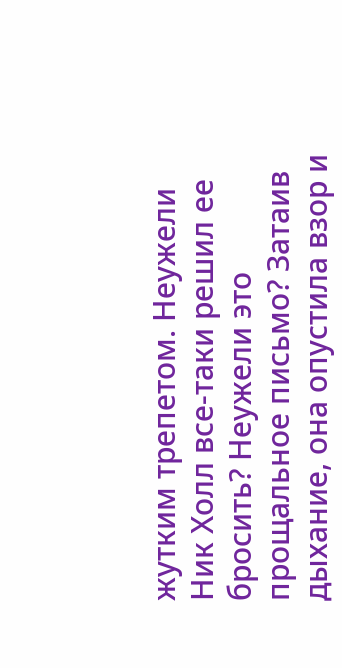жутким трепетом. Неужели Ник Холл все-таки решил ее бросить? Неужели это прощальное письмо? Затаив дыхание, она опустила взор и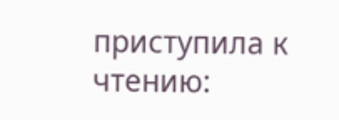приступила к чтению: